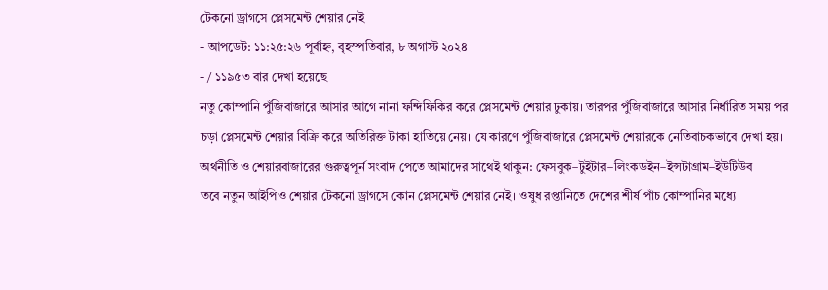টেকনো ড্রাগসে প্লেসমেন্ট শেয়ার নেই
- আপডেট: ১১:২৫:২৬ পূর্বাহ্ন, বৃহস্পতিবার, ৮ অগাস্ট ২০২৪
- / ১১৯৫৩ বার দেখা হয়েছে
নতু কোম্পানি পুঁজিবাজারে আসার আগে নানা ফন্দিফিকির করে প্লেসমেন্ট শেয়ার ঢুকায়। তারপর পুঁজিবাজারে আসার নির্ধারিত সময় পর চড়া প্লেসমেন্ট শেয়ার বিক্রি করে অতিরিক্ত টাকা হাতিয়ে নেয়। যে কারণে পুঁজিবাজারে প্লেসমেন্ট শেয়ারকে নেতিবাচকভাবে দেখা হয়।
অর্থনীতি ও শেয়ারবাজারের গুরুত্বপূর্ন সংবাদ পেতে আমাদের সাথেই থাকুন: ফেসবুক–টুইটার–লিংকডইন–ইন্সটাগ্রাম–ইউটিউব
তবে নতুন আইপিও শেয়ার টেকনো ড্রাগসে কোন প্লেসমেন্ট শেয়ার নেই। ওষুধ রপ্তানিতে দেশের শীর্ষ পাঁচ কোম্পানির মধ্যে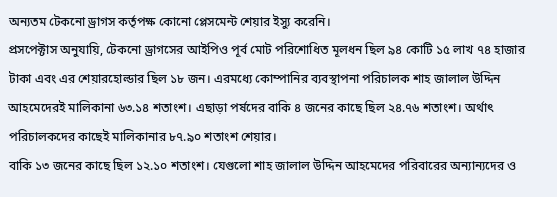অন্যতম টেকনো ড্রাগস কর্তৃপক্ষ কোনো প্লেসমেন্ট শেয়ার ইস্যু করেনি।
প্রসপেক্টাস অনুযায়ি, টেকনো ড্রাগসের আইপিও পূর্ব মোট পরিশোধিত মূলধন ছিল ৯৪ কোটি ১৫ লাখ ৭৪ হাজার টাকা এবং এর শেয়ারহোল্ডার ছিল ১৮ জন। এরমধ্যে কোম্পানির ব্যবস্থাপনা পরিচালক শাহ জালাল উদ্দিন আহমেদেরই মালিকানা ৬৩.১৪ শতাংশ। এছাড়া পর্ষদের বাকি ৪ জনের কাছে ছিল ২৪.৭৬ শতাংশ। অর্থাৎ পরিচালকদের কাছেই মালিকানার ৮৭.৯০ শতাংশ শেয়ার।
বাকি ১৩ জনের কাছে ছিল ১২.১০ শতাংশ। যেগুলো শাহ জালাল উদ্দিন আহমেদের পরিবারের অন্যান্যদের ও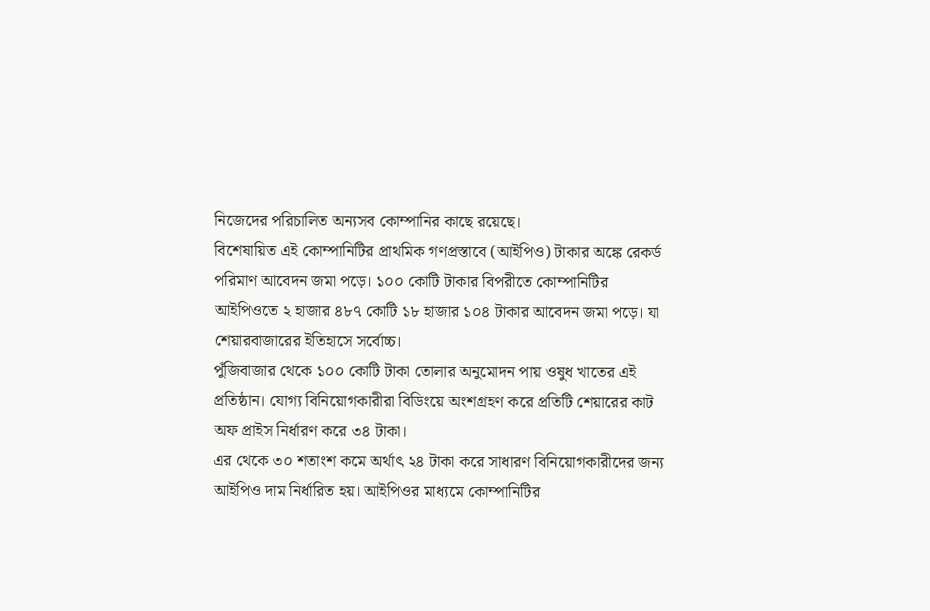নিজেদের পরিচালিত অন্যসব কোম্পানির কাছে রয়েছে।
বিশেষায়িত এই কোম্পানিটির প্রাথমিক গণপ্রস্তাবে (আইপিও) টাকার অঙ্কে রেকর্ড পরিমাণ আবেদন জমা পড়ে। ১০০ কোটি টাকার বিপরীতে কোম্পানিটির আইপিওতে ২ হাজার ৪৮৭ কোটি ১৮ হাজার ১০৪ টাকার আবেদন জমা পড়ে। যা শেয়ারবাজারের ইতিহাসে সর্বোচ্চ।
পুঁজিবাজার থেকে ১০০ কোটি টাকা তোলার অনুমোদন পায় ওষুধ খাতের এই প্রতিষ্ঠান। যোগ্য বিনিয়োগকারীরা বিডিংয়ে অংশগ্রহণ করে প্রতিটি শেয়ারের কাট অফ প্রাইস নির্ধারণ করে ৩৪ টাকা।
এর থেকে ৩০ শতাংশ কমে অর্থাৎ ২৪ টাকা করে সাধারণ বিনিয়োগকারীদের জন্য আইপিও দাম নির্ধারিত হয়। আইপিওর মাধ্যমে কোম্পানিটির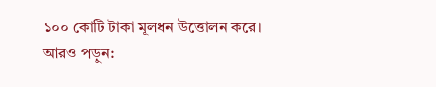১০০ কোটি টাকা মূলধন উত্তোলন করে।
আরও পড়ুন: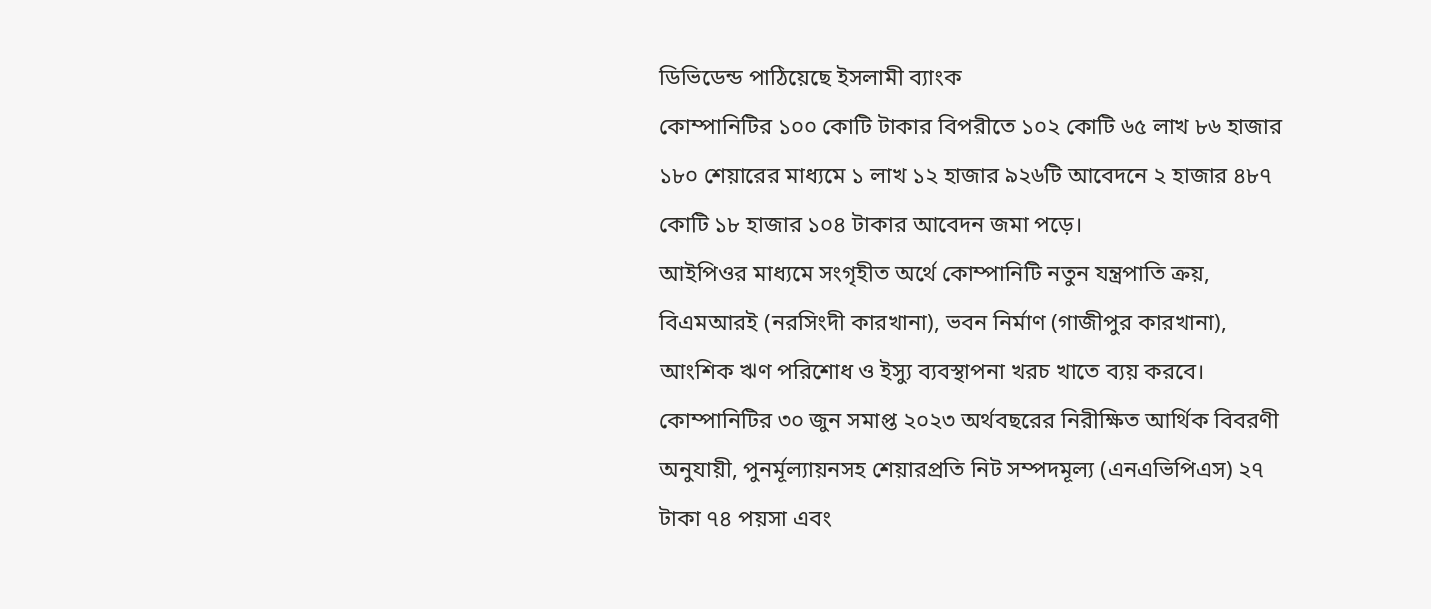ডিভিডেন্ড পাঠিয়েছে ইসলামী ব্যাংক
কোম্পানিটির ১০০ কোটি টাকার বিপরীতে ১০২ কোটি ৬৫ লাখ ৮৬ হাজার ১৮০ শেয়ারের মাধ্যমে ১ লাখ ১২ হাজার ৯২৬টি আবেদনে ২ হাজার ৪৮৭ কোটি ১৮ হাজার ১০৪ টাকার আবেদন জমা পড়ে।
আইপিওর মাধ্যমে সংগৃহীত অর্থে কোম্পানিটি নতুন যন্ত্রপাতি ক্রয়, বিএমআরই (নরসিংদী কারখানা), ভবন নির্মাণ (গাজীপুর কারখানা), আংশিক ঋণ পরিশোধ ও ইস্যু ব্যবস্থাপনা খরচ খাতে ব্যয় করবে।
কোম্পানিটির ৩০ জুন সমাপ্ত ২০২৩ অর্থবছরের নিরীক্ষিত আর্থিক বিবরণী অনুযায়ী, পুনর্মূল্যায়নসহ শেয়ারপ্রতি নিট সম্পদমূল্য (এনএভিপিএস) ২৭ টাকা ৭৪ পয়সা এবং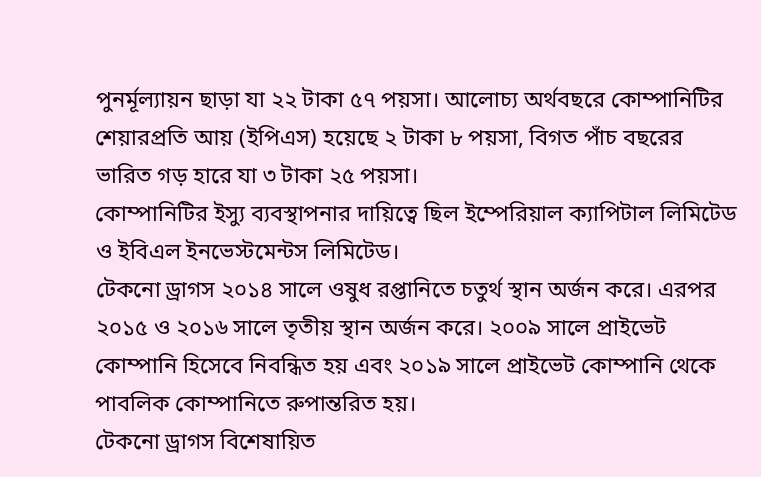পুনর্মূল্যায়ন ছাড়া যা ২২ টাকা ৫৭ পয়সা। আলোচ্য অর্থবছরে কোম্পানিটির শেয়ারপ্রতি আয় (ইপিএস) হয়েছে ২ টাকা ৮ পয়সা, বিগত পাঁচ বছরের ভারিত গড় হারে যা ৩ টাকা ২৫ পয়সা।
কোম্পানিটির ইস্যু ব্যবস্থাপনার দায়িত্বে ছিল ইম্পেরিয়াল ক্যাপিটাল লিমিটেড ও ইবিএল ইনভেস্টমেন্টস লিমিটেড।
টেকনো ড্রাগস ২০১৪ সালে ওষুধ রপ্তানিতে চতুর্থ স্থান অর্জন করে। এরপর ২০১৫ ও ২০১৬ সালে তৃতীয় স্থান অর্জন করে। ২০০৯ সালে প্রাইভেট কোম্পানি হিসেবে নিবন্ধিত হয় এবং ২০১৯ সালে প্রাইভেট কোম্পানি থেকে পাবলিক কোম্পানিতে রুপান্তরিত হয়।
টেকনো ড্রাগস বিশেষায়িত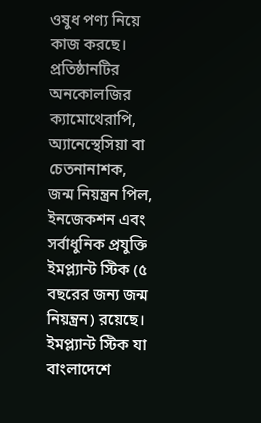ওষুধ পণ্য নিয়ে কাজ করছে। প্রতিষ্ঠানটির অনকোলজির ক্যামোথেরাপি, অ্যানেস্থেসিয়া বা চেতনানাশক, জন্ম নিয়ন্ত্রন পিল, ইনজেকশন এবং সর্বাধুনিক প্রযুক্তি ইমপ্ল্যান্ট স্টিক (৫ বছরের জন্য জন্ম নিয়ন্ত্রন) রয়েছে। ইমপ্ল্যান্ট স্টিক যা বাংলাদেশে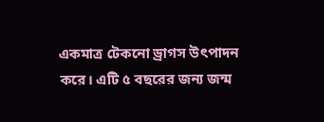একমাত্র টেকনো ড্রাগস উৎপাদন করে। এটি ৫ বছরের জন্য জন্ম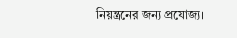নিয়ন্ত্রনের জন্য প্রযোজ্য।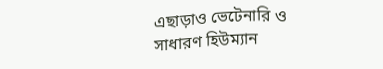এছাড়াও ভেটেনারি ও সাধারণ হিউম্যান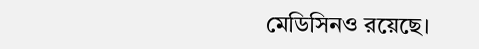মেডিসিনও রয়েছে।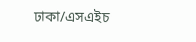ঢাকা/এসএইচ